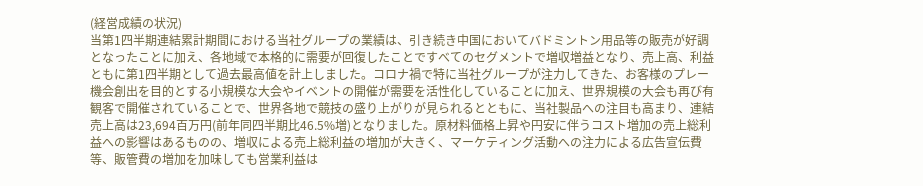(経営成績の状況)
当第1四半期連結累計期間における当社グループの業績は、引き続き中国においてバドミントン用品等の販売が好調となったことに加え、各地域で本格的に需要が回復したことですべてのセグメントで増収増益となり、売上高、利益ともに第1四半期として過去最高値を計上しました。コロナ禍で特に当社グループが注力してきた、お客様のプレー機会創出を目的とする小規模な大会やイベントの開催が需要を活性化していることに加え、世界規模の大会も再び有観客で開催されていることで、世界各地で競技の盛り上がりが見られるとともに、当社製品への注目も高まり、連結売上高は23,694百万円(前年同四半期比46.5%増)となりました。原材料価格上昇や円安に伴うコスト増加の売上総利益への影響はあるものの、増収による売上総利益の増加が大きく、マーケティング活動への注力による広告宣伝費等、販管費の増加を加味しても営業利益は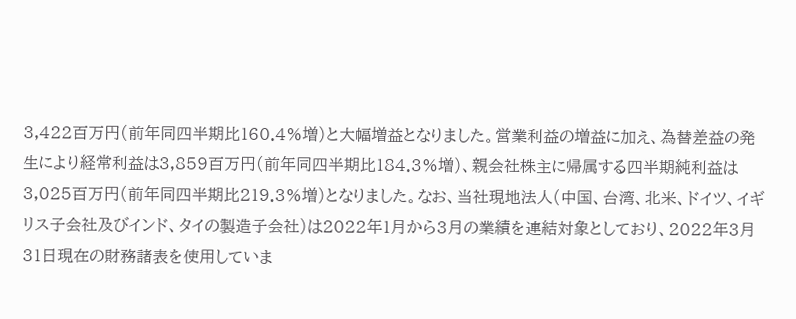3,422百万円(前年同四半期比160.4%増)と大幅増益となりました。営業利益の増益に加え、為替差益の発生により経常利益は3,859百万円(前年同四半期比184.3%増)、親会社株主に帰属する四半期純利益は3,025百万円(前年同四半期比219.3%増)となりました。なお、当社現地法人(中国、台湾、北米、ドイツ、イギリス子会社及びインド、タイの製造子会社)は2022年1月から3月の業績を連結対象としており、2022年3月31日現在の財務諸表を使用していま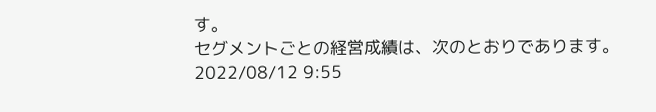す。
セグメントごとの経営成績は、次のとおりであります。
2022/08/12 9:55